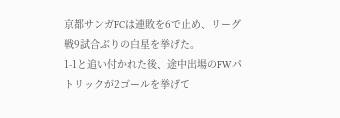京都サンガFCは連敗を6で止め、リーグ戦9試合ぶりの白星を挙げた。
1-1と追い付かれた後、途中出場のFWパトリックが2ゴールを挙げて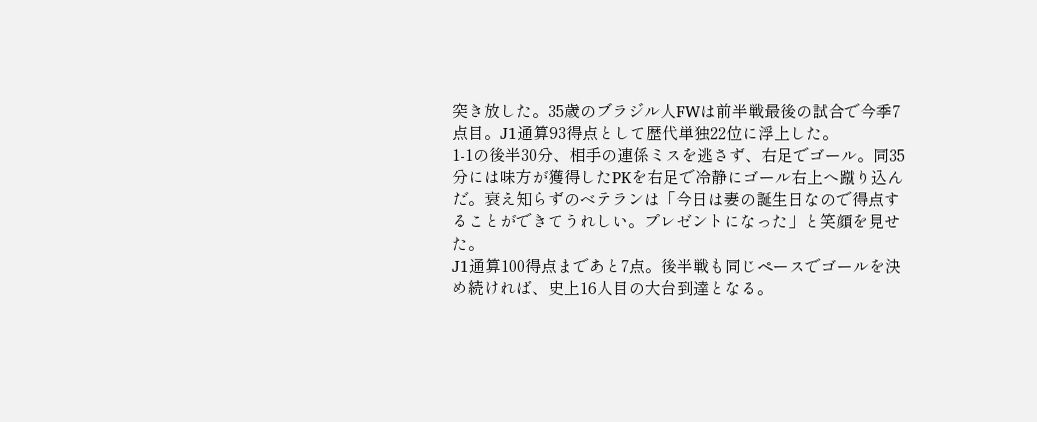突き放した。35歳のブラジル人FWは前半戦最後の試合で今季7点目。J1通算93得点として歴代単独22位に浮上した。
1-1の後半30分、相手の連係ミスを逃さず、右足でゴール。同35分には味方が獲得したPKを右足で冷静にゴール右上へ蹴り込んだ。衰え知らずのベテランは「今日は妻の誕生日なので得点することができてうれしい。プレゼントになった」と笑顔を見せた。
J1通算100得点まであと7点。後半戦も同じペースでゴールを決め続ければ、史上16人目の大台到達となる。